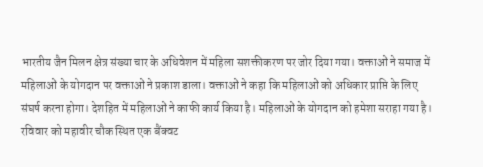भारतीय जैन मिलन क्षेत्र संख्या चार के अधिवेशन में महिला सशक्तीकरण पर जोर दिया गया। वक्ताओं ने समाज में महिलाओं के योगदान पर वक्ताओं ने प्रकाश डाला। वक्ताओं ने कहा कि महिलाओं को अधिकार प्राप्ति के लिए संघर्ष करना होगा। देशहित में महिलाओं ने काफी कार्य किया है। महिलाओं के योगदान को हमेशा सराहा गया है।
रविवार को महावीर चौक स्थित एक बैंक्वट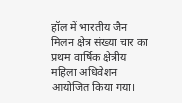हॉल में भारतीय जैन मिलन क्षेत्र संख्या चार का प्रथम वार्षिक क्षेत्रीय महिला अधिवेशन आयोजित किया गया।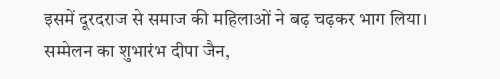इसमें दूरदराज से समाज की महिलाओं ने बढ़ चढ़कर भाग लिया।
सम्मेलन का शुभारंभ दीपा जैन,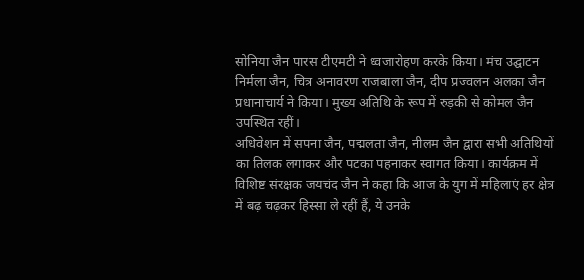सोनिया जैन पारस टीएमटी ने ध्वजारोहण करके किया। मंच उद्घाटन निर्मला जैन, चित्र अनावरण राजबाला जैन, दीप प्रज्वलन अलका जैन प्रधानाचार्य ने किया। मुख्य अतिथि के रूप में रुड़की से कोमल जैन उपस्थित रहीं।
अधिवेशन में सपना जैन, पद्मलता जैन, नीलम जैन द्वारा सभी अतिथियों का तिलक लगाकर और पटका पहनाकर स्वागत किया। कार्यक्रम में विशिष्ट संरक्षक जयचंद जैन ने कहा कि आज के युग में महिलाएं हर क्षेत्र में बढ़ चढ़कर हिस्सा ले रहीं हैं, ये उनके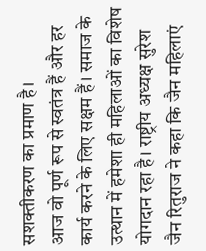सशक्तीकरण का प्रमाण है।
आज वो पूर्ण रूप से स्वतंत्र हैं और हर कार्य करने के लिए सक्षम हैं। समाज के उत्थान में हमेशा ही महिलाओं का विशेष योगदान रहा है। राष्ट्रीय अध्यक्ष सुरेश जैन रितुराज ने कहा कि जैन महिलाएं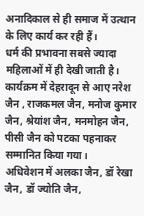अनादिकाल से ही समाज में उत्थान के लिए कार्य कर रही हैं।
धर्म की प्रभावना सबसे ज्यादा महिलाओं में ही देखी जाती है। कार्यक्रम में देहरादून से आए नरेश जैन , राजकमल जैन, मनोज कुमार जैन, श्रेयांश जैन, मनमोहन जैन, पीसी जैन को पटका पहनाकर सम्मानित किया गया।
अधिवेशन में अलका जैन, डॉ रेखा जैन, डॉ ज्योति जैन,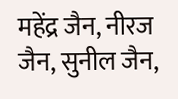महेंद्र जैन, नीरज जैन, सुनील जैन,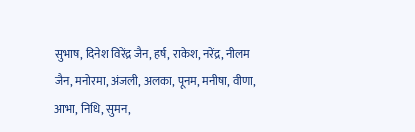सुभाष, दिनेश विरेंद्र जैन, हर्ष, राकेश, नरेंद्र, नीलम जैन, मनोरमा, अंजली, अलका, पूनम, मनीषा, वीणा, आभा, निधि, सुमन,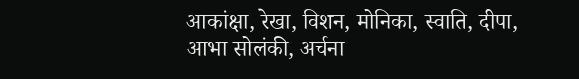आकांक्षा, रेखा, विशन, मोनिका, स्वाति, दीपा, आभा सोलंकी, अर्चना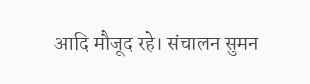आदि मौजूद रहे। संचालन सुमन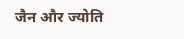जैन और ज्योति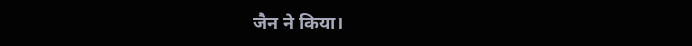जैन ने किया।